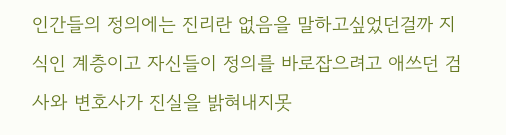인간들의 정의에는 진리란 없음을 말하고싶었던걸까 지식인 계층이고 자신들이 정의를 바로잡으려고 애쓰던 검사와 변호사가 진실을 밝혀내지못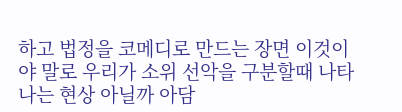하고 법정을 코메디로 만드는 장면 이것이야 말로 우리가 소위 선악을 구분할때 나타나는 현상 아닐까 아담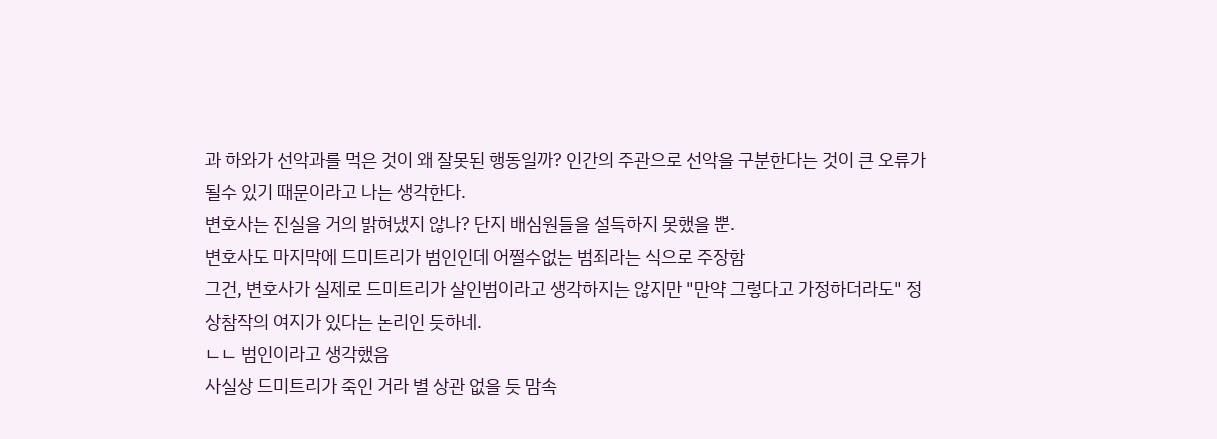과 하와가 선악과를 먹은 것이 왜 잘못된 행동일까? 인간의 주관으로 선악을 구분한다는 것이 큰 오류가 될수 있기 때문이라고 나는 생각한다.
변호사는 진실을 거의 밝혀냈지 않나? 단지 배심원들을 설득하지 못했을 뿐.
변호사도 마지막에 드미트리가 범인인데 어쩔수없는 범죄라는 식으로 주장함
그건, 변호사가 실제로 드미트리가 살인범이라고 생각하지는 않지만 "만약 그렇다고 가정하더라도" 정상참작의 여지가 있다는 논리인 듯하네.
ㄴㄴ 범인이라고 생각했음
사실상 드미트리가 죽인 거라 별 상관 없을 듯 맘속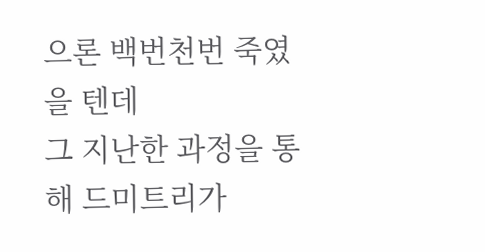으론 백번천번 죽였을 텐데
그 지난한 과정을 통해 드미트리가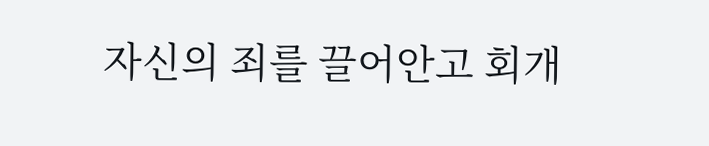자신의 죄를 끌어안고 회개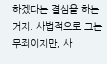하겠다는 결심을 하는 거지. 사법적으로 그는 무죄이지만, 사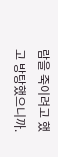람을 죽이려고 했고 방탕했으니까.